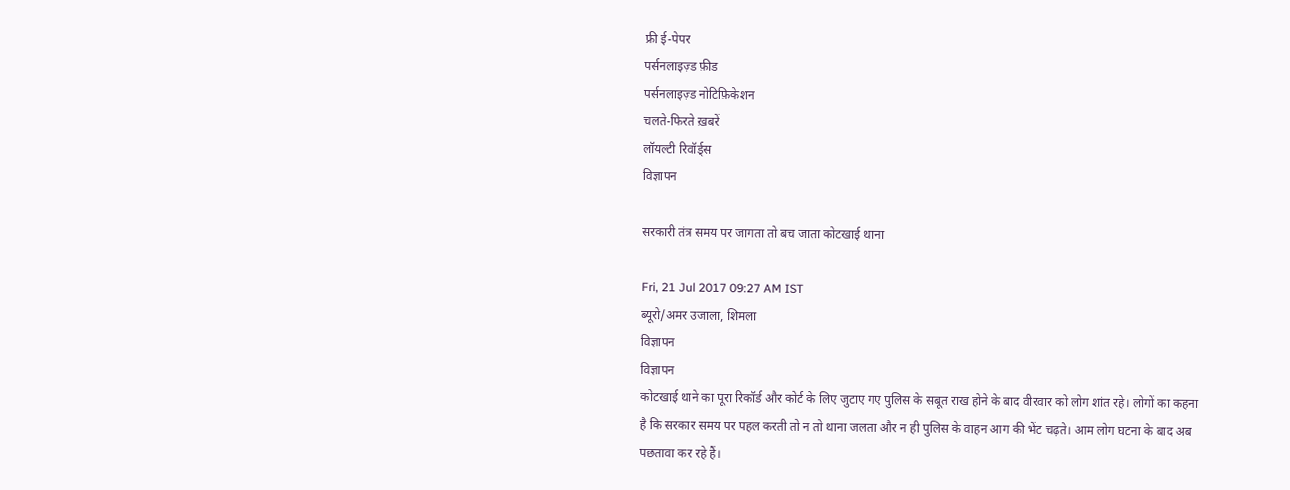फ्री ई-पेपर
पर्सनलाइज़्ड फ़ीड
पर्सनलाइज़्ड नोटिफ़िकेशन
चलते-फिरते ख़बरें
लॉयल्टी रिवॉर्ड्स
विज्ञापन

सरकारी तंत्र समय पर जागता तो बच जाता कोटखाई थाना

Fri, 21 Jul 2017 09:27 AM IST
ब्यूरो/अमर उजाला, शिमला
विज्ञापन
विज्ञापन
कोटखाई थाने का पूरा रिकॉर्ड और कोर्ट के लिए जुटाए गए पुलिस के सबूत राख होने के बाद वीरवार को लोग शांत रहे। लोगों का कहना है कि सरकार समय पर पहल करती तो न तो थाना जलता और न ही पुलिस के वाहन आग की भेंट चढ़ते। आम लोग घटना के बाद अब पछतावा कर रहे हैं।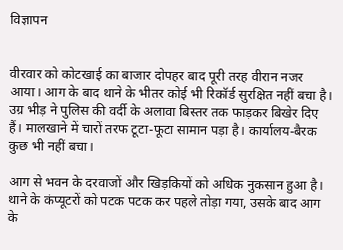विज्ञापन


वीरवार को कोटखाई का बाजार दोपहर बाद पूरी तरह वीरान नजर आया। आग के बाद थाने के भीतर कोई भी रिकॉर्ड सुरक्षित नहीं बचा है। उग्र भीड़ ने पुलिस की वर्दी के अलावा बिस्तर तक फाड़कर बिखेर दिए हैं। मालखाने में चारों तरफ टूटा-फूटा सामान पड़ा है। कार्यालय-बैरक कुछ भी नहीं बचा।

आग से भवन के दरवाजों और खिड़कियों को अधिक नुकसान हुआ है। थाने के कंप्यूटरों को पटक पटक कर पहले तोड़ा गया, उसके बाद आग के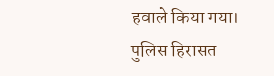हवाले किया गया। पुलिस हिरासत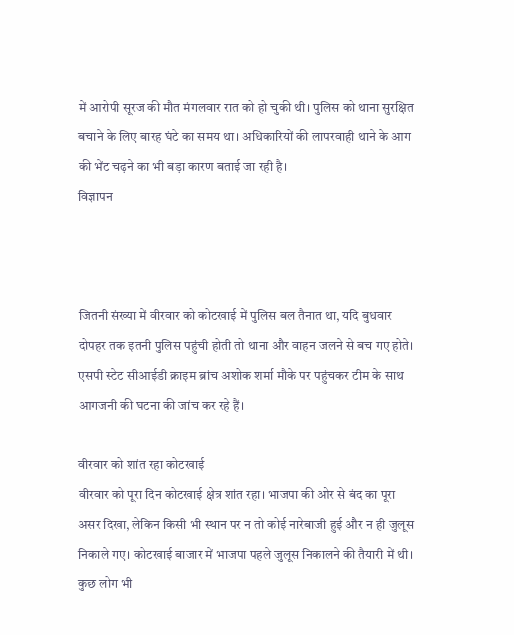में आरोपी सूरज की मौत मंगलवार रात को हो चुकी थी। पुलिस को थाना सुरक्षित बचाने के लिए बारह घंटे का समय था। अधिकारियों की लापरवाही थाने के आग की भेंट चढ़ने का भी बड़ा कारण बताई जा रही है।
विज्ञापन



जितनी संख्या में वीरवार को कोटखाई में पुलिस बल तैनात था, यदि बुधवार दोपहर तक इतनी पुलिस पहुंची होती तो थाना और वाहन जलने से बच गए होते। एसपी स्टेट सीआईडी क्राइम ब्रांच अशोक शर्मा मौके पर पहुंचकर टीम के साथ आगजनी की घटना की जांच कर रहे हैं।

वीरवार को शांत रहा कोटखाई
वीरवार को पूरा दिन कोटखाई क्षेत्र शांत रहा। भाजपा की ओर से बंद का पूरा असर दिखा, लेकिन किसी भी स्थान पर न तो कोई नारेबाजी हुई और न ही जुलूस निकाले गए। कोटखाई बाजार में भाजपा पहले जुलूस निकालने की तैयारी में थी। कुछ लोग भी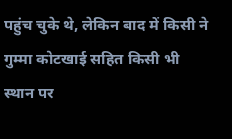पहुंच चुके थे, लेकिन बाद में किसी ने गुम्मा कोटखाई सहित किसी भी स्थान पर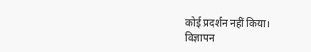कोई प्रदर्शन नहीं किया।
विज्ञापन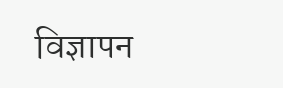विज्ञापन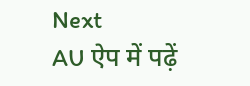Next
AU ऐप में पढ़ें